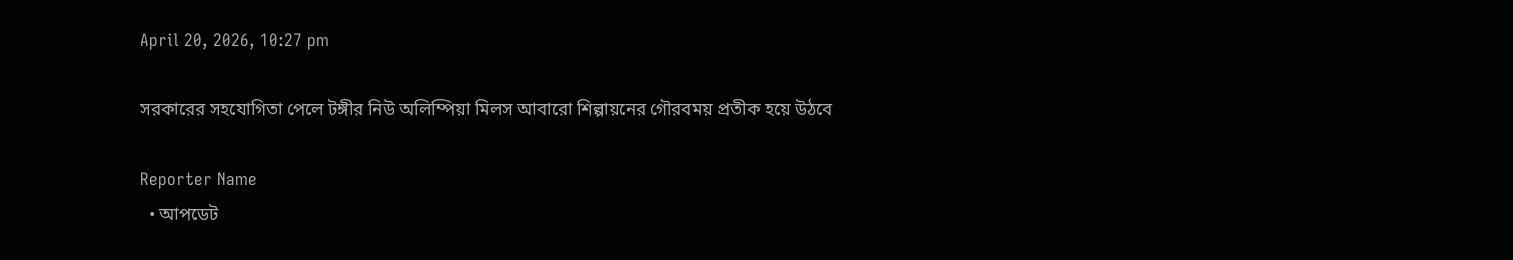April 20, 2026, 10:27 pm

সরকারের সহযোগিতা পেলে টঙ্গীর নিউ অলিম্পিয়া মিলস আবারো শিল্পায়নের গৌরবময় প্রতীক হয়ে উঠবে

Reporter Name
  • আপডেট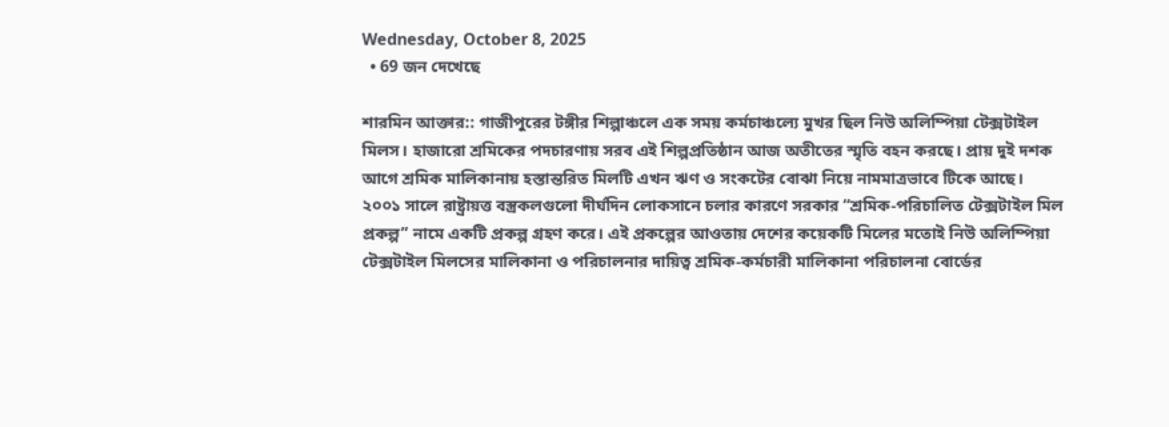Wednesday, October 8, 2025
  • 69 জন দেখেছে

শারমিন আক্তার:: গাজীপুরের টঙ্গীর শিল্পাঞ্চলে এক সময় কর্মচাঞ্চল্যে মুখর ছিল নিউ অলিম্পিয়া টেক্সটাইল মিলস। হাজারো শ্রমিকের পদচারণায় সরব এই শিল্পপ্রতিষ্ঠান আজ অতীতের স্মৃতি বহন করছে। প্রায় দুই দশক আগে শ্রমিক মালিকানায় হস্তান্তরিত মিলটি এখন ঋণ ও সংকটের বোঝা নিয়ে নামমাত্রভাবে টিকে আছে।
২০০১ সালে রাষ্ট্রায়ত্ত বস্ত্রকলগুলো দীর্ঘদিন লোকসানে চলার কারণে সরকার “শ্রমিক-পরিচালিত টেক্সটাইল মিল প্রকল্প” নামে একটি প্রকল্প গ্রহণ করে। এই প্রকল্পের আওতায় দেশের কয়েকটি মিলের মতোই নিউ অলিম্পিয়া টেক্সটাইল মিলসের মালিকানা ও পরিচালনার দায়িত্ব শ্রমিক-কর্মচারী মালিকানা পরিচালনা বোর্ডের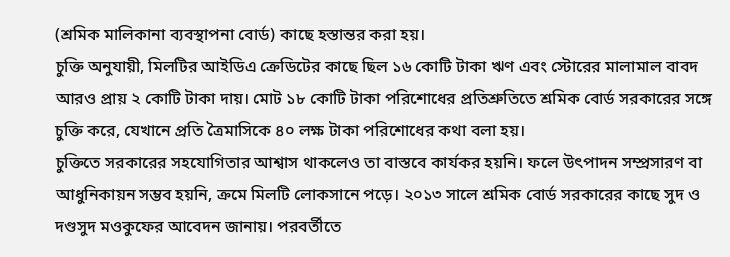(শ্রমিক মালিকানা ব্যবস্থাপনা বোর্ড) কাছে হস্তান্তর করা হয়।
চুক্তি অনুযায়ী, মিলটির আইডিএ ক্রেডিটের কাছে ছিল ১৬ কোটি টাকা ঋণ এবং স্টোরের মালামাল বাবদ আরও প্রায় ২ কোটি টাকা দায়। মোট ১৮ কোটি টাকা পরিশোধের প্রতিশ্রুতিতে শ্রমিক বোর্ড সরকারের সঙ্গে চুক্তি করে, যেখানে প্রতি ত্রৈমাসিকে ৪০ লক্ষ টাকা পরিশোধের কথা বলা হয়।
চুক্তিতে সরকারের সহযোগিতার আশ্বাস থাকলেও তা বাস্তবে কার্যকর হয়নি। ফলে উৎপাদন সম্প্রসারণ বা আধুনিকায়ন সম্ভব হয়নি, ক্রমে মিলটি লোকসানে পড়ে। ২০১৩ সালে শ্রমিক বোর্ড সরকারের কাছে সুদ ও দণ্ডসুদ মওকুফের আবেদন জানায়। পরবর্তীতে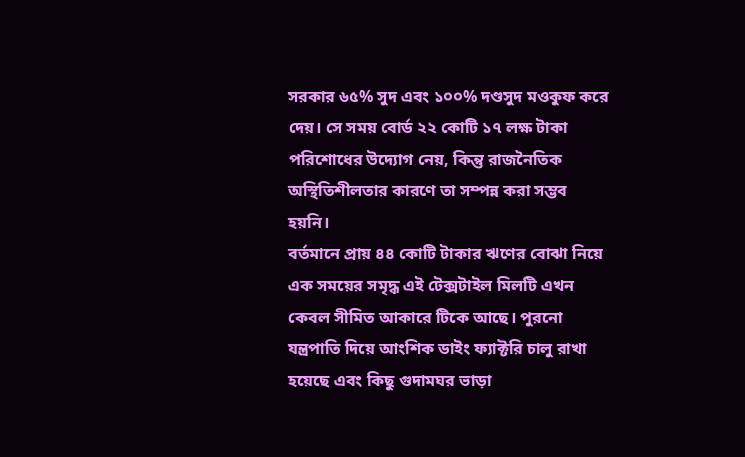সরকার ৬৫% সুদ এবং ১০০% দণ্ডসুদ মওকুফ করে দেয়। সে সময় বোর্ড ২২ কোটি ১৭ লক্ষ টাকা পরিশোধের উদ্যোগ নেয়, কিন্তু রাজনৈতিক অস্থিতিশীলতার কারণে তা সম্পন্ন করা সম্ভব হয়নি।
বর্তমানে প্রায় ৪৪ কোটি টাকার ঋণের বোঝা নিয়ে এক সময়ের সমৃদ্ধ এই টেক্সটাইল মিলটি এখন কেবল সীমিত আকারে টিকে আছে। পুরনো যন্ত্রপাতি দিয়ে আংশিক ডাইং ফ্যাক্টরি চালু রাখা হয়েছে এবং কিছু গুদামঘর ভাড়া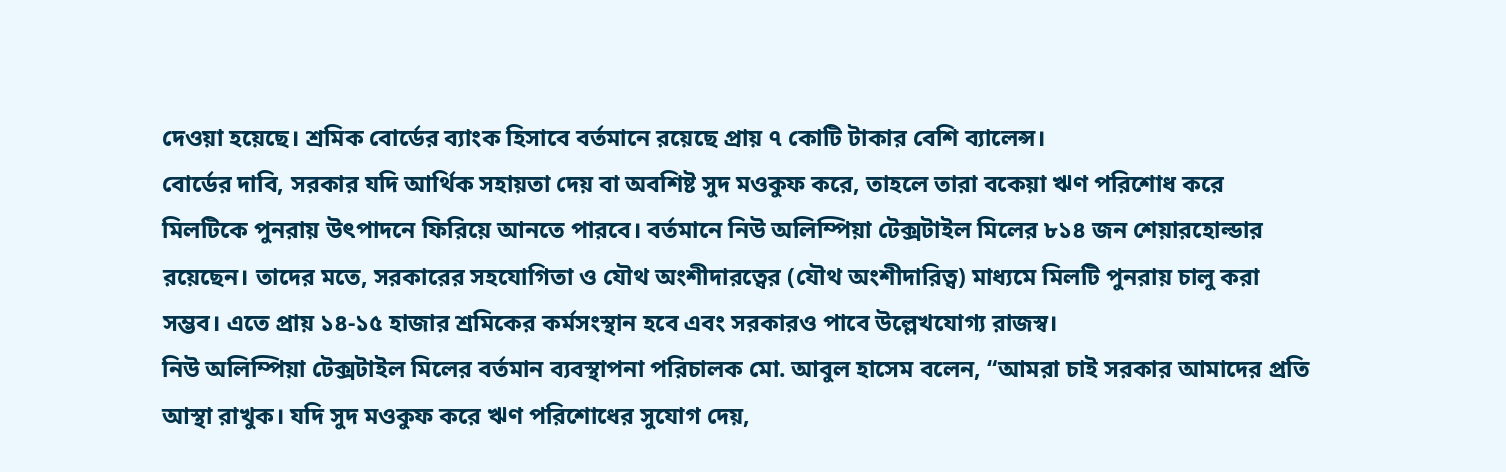দেওয়া হয়েছে। শ্রমিক বোর্ডের ব্যাংক হিসাবে বর্তমানে রয়েছে প্রায় ৭ কোটি টাকার বেশি ব্যালেন্স।
বোর্ডের দাবি, সরকার যদি আর্থিক সহায়তা দেয় বা অবশিষ্ট সুদ মওকুফ করে, তাহলে তারা বকেয়া ঋণ পরিশোধ করে মিলটিকে পুনরায় উৎপাদনে ফিরিয়ে আনতে পারবে। বর্তমানে নিউ অলিম্পিয়া টেক্সটাইল মিলের ৮১৪ জন শেয়ারহোল্ডার রয়েছেন। তাদের মতে, সরকারের সহযোগিতা ও যৌথ অংশীদারত্বের (যৌথ অংশীদারিত্ব) মাধ্যমে মিলটি পুনরায় চালু করা সম্ভব। এতে প্রায় ১৪-১৫ হাজার শ্রমিকের কর্মসংস্থান হবে এবং সরকারও পাবে উল্লেখযোগ্য রাজস্ব।
নিউ অলিম্পিয়া টেক্সটাইল মিলের বর্তমান ব্যবস্থাপনা পরিচালক মো. আবুল হাসেম বলেন, “আমরা চাই সরকার আমাদের প্রতি আস্থা রাখুক। যদি সুদ মওকুফ করে ঋণ পরিশোধের সুযোগ দেয়,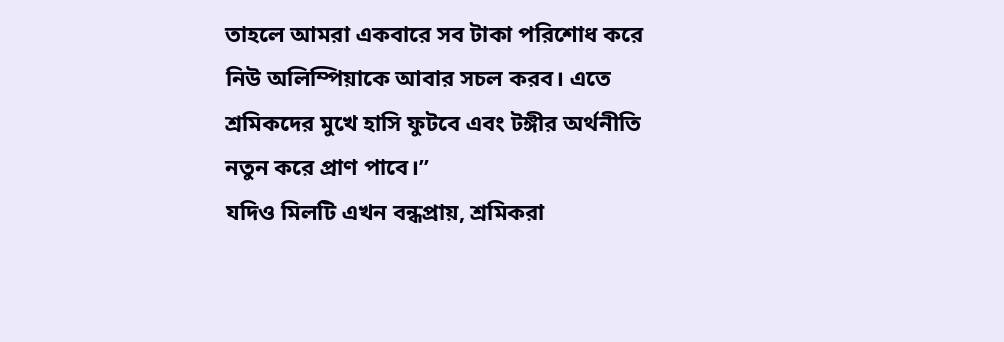তাহলে আমরা একবারে সব টাকা পরিশোধ করে নিউ অলিম্পিয়াকে আবার সচল করব। এতে শ্রমিকদের মুখে হাসি ফুটবে এবং টঙ্গীর অর্থনীতি নতুন করে প্রাণ পাবে।”
যদিও মিলটি এখন বন্ধপ্রায়, শ্রমিকরা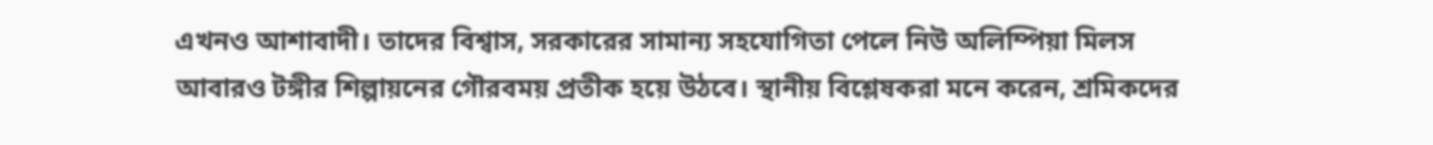এখনও আশাবাদী। তাদের বিশ্বাস, সরকারের সামান্য সহযোগিতা পেলে নিউ অলিম্পিয়া মিলস আবারও টঙ্গীর শিল্পায়নের গৌরবময় প্রতীক হয়ে উঠবে। স্থানীয় বিশ্লেষকরা মনে করেন, শ্রমিকদের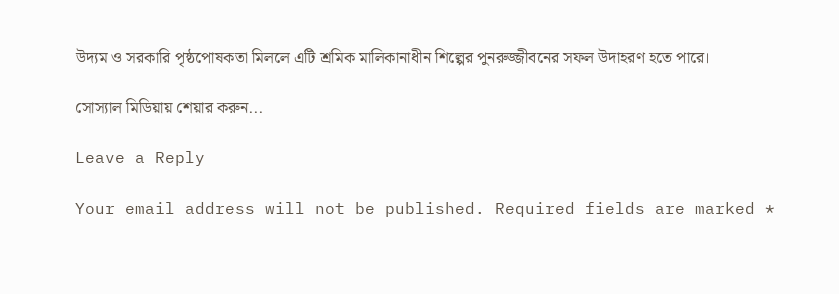উদ্যম ও সরকারি পৃষ্ঠপোষকতা মিললে এটি শ্রমিক মালিকানাধীন শিল্পের পুনরুজ্জীবনের সফল উদাহরণ হতে পারে।

সোস্যাল মিডিয়ায় শেয়ার করুন...

Leave a Reply

Your email address will not be published. Required fields are marked *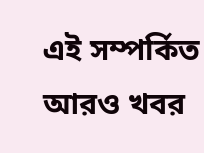এই সম্পর্কিত আরও খবর